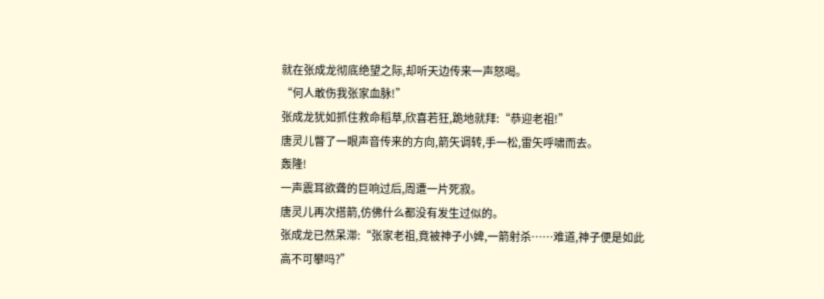就在张成龙彻底绝望之际,却听天边传来一声怒喝。
“何人敢伤我张家血脉!”
张成龙犹如抓住救命稻草,欣喜若狂,跪地就拜:“恭迎老祖!”
唐灵儿瞥了一眼声音传来的方向,箭矢调转,手一松,雷矢呼啸而去。
轰隆!
一声震耳欲聋的巨响过后,周遭一片死寂。
唐灵儿再次搭箭,仿佛什么都没有发生过似的。
张成龙已然呆滞:“张家老祖,竟被神子小婢,一箭射杀……难道,神子便是如此高不可攀吗?”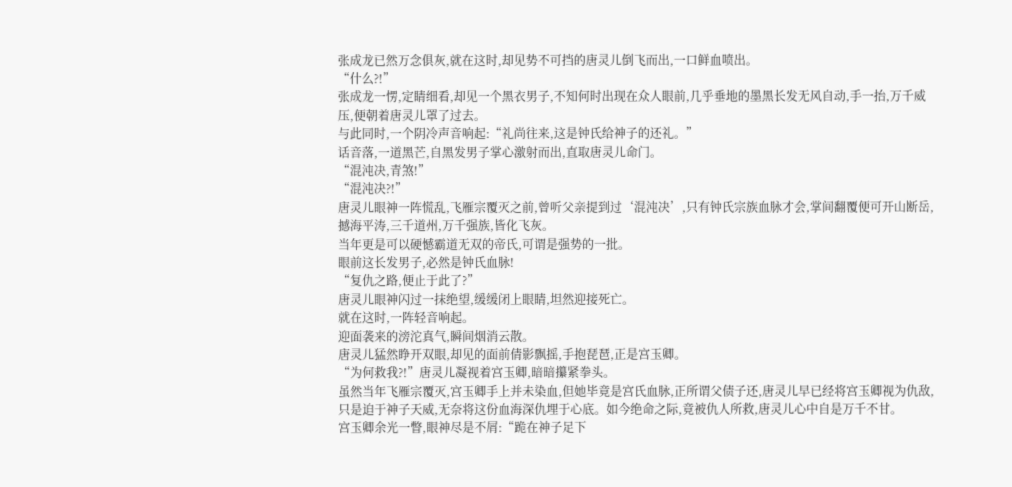张成龙已然万念俱灰,就在这时,却见势不可挡的唐灵儿倒飞而出,一口鲜血喷出。
“什么?!”
张成龙一愣,定睛细看,却见一个黑衣男子,不知何时出现在众人眼前,几乎垂地的墨黑长发无风自动,手一抬,万千威压,便朝着唐灵儿罩了过去。
与此同时,一个阴冷声音响起:“礼尚往来,这是钟氏给神子的还礼。”
话音落,一道黑芒,自黑发男子掌心激射而出,直取唐灵儿命门。
“混沌决,青煞!”
“混沌决?!”
唐灵儿眼神一阵慌乱,飞雁宗覆灭之前,曾听父亲提到过‘混沌决’,只有钟氏宗族血脉才会,掌间翻覆便可开山断岳,撼海平涛,三千道州,万千强族,皆化飞灰。
当年更是可以硬憾霸道无双的帝氏,可谓是强势的一批。
眼前这长发男子,必然是钟氏血脉!
“复仇之路,便止于此了?”
唐灵儿眼神闪过一抹绝望,缓缓闭上眼睛,坦然迎接死亡。
就在这时,一阵轻音响起。
迎面袭来的滂沱真气,瞬间烟消云散。
唐灵儿猛然睁开双眼,却见的面前倩影飘摇,手抱琵琶,正是宫玉卿。
“为何救我?!”唐灵儿凝视着宫玉卿,暗暗攥紧拳头。
虽然当年飞雁宗覆灭,宫玉卿手上并未染血,但她毕竟是宫氏血脉,正所谓父债子还,唐灵儿早已经将宫玉卿视为仇敌,只是迫于神子天威,无奈将这份血海深仇埋于心底。如今绝命之际,竟被仇人所救,唐灵儿心中自是万千不甘。
宫玉卿余光一瞥,眼神尽是不屑:“跪在神子足下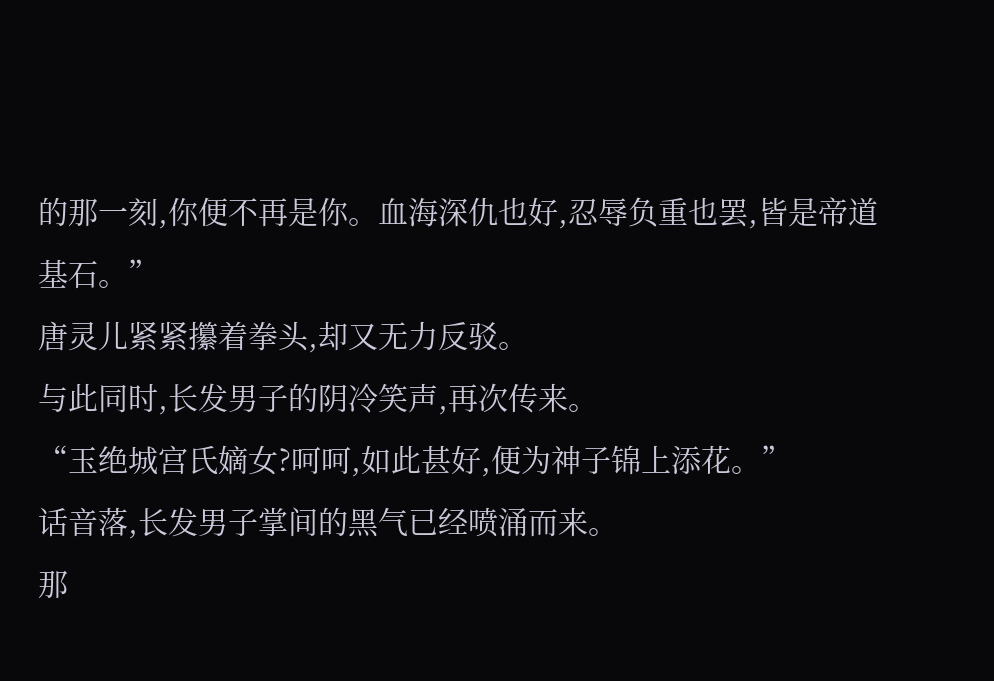的那一刻,你便不再是你。血海深仇也好,忍辱负重也罢,皆是帝道基石。”
唐灵儿紧紧攥着拳头,却又无力反驳。
与此同时,长发男子的阴冷笑声,再次传来。
“玉绝城宫氏嫡女?呵呵,如此甚好,便为神子锦上添花。”
话音落,长发男子掌间的黑气已经喷涌而来。
那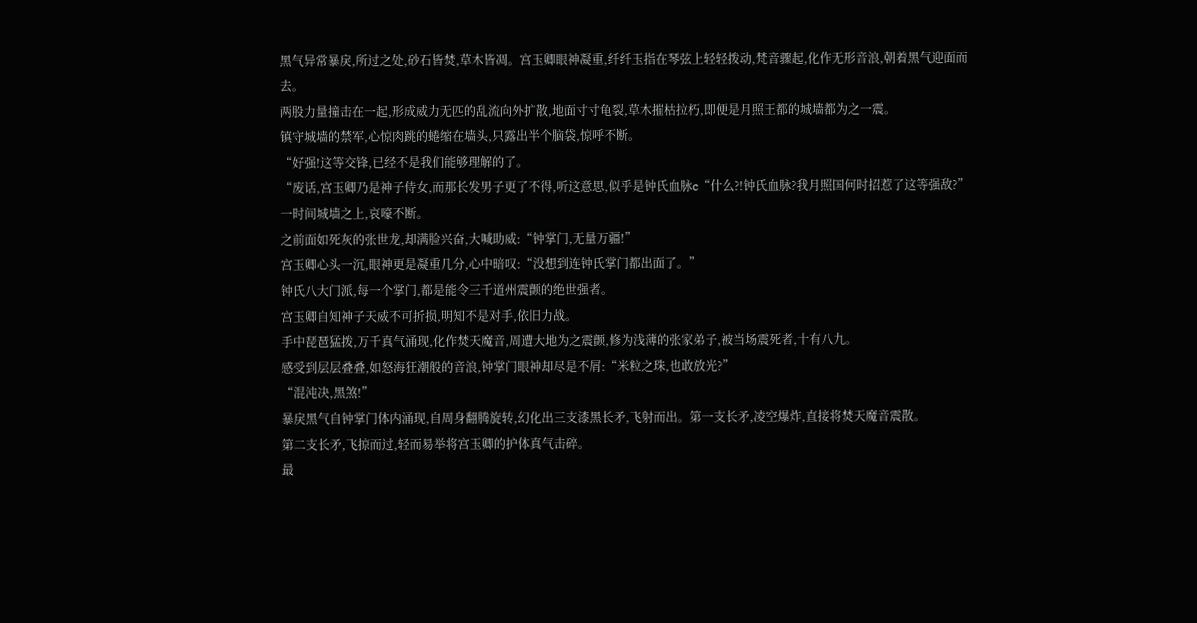黑气异常暴戾,所过之处,砂石皆焚,草木皆凋。宫玉卿眼神凝重,纤纤玉指在琴弦上轻轻拨动,梵音骤起,化作无形音浪,朝着黑气迎面而去。
两股力量撞击在一起,形成威力无匹的乱流向外扩散,地面寸寸龟裂,草木摧枯拉朽,即便是月照王都的城墙都为之一震。
镇守城墙的禁军,心惊肉跳的蜷缩在墙头,只露出半个脑袋,惊呼不断。
“好强!这等交锋,已经不是我们能够理解的了。
“废话,宫玉卿乃是神子侍女,而那长发男子更了不得,听这意思,似乎是钟氏血脉c“什么?!钟氏血脉?我月照国何时招惹了这等强敌?”
一时间城墙之上,哀嚎不断。
之前面如死灰的张世龙,却满脸兴奋,大喊助威:“钟掌门,无量万疆!”
宫玉卿心头一沉,眼神更是凝重几分,心中暗叹:“没想到连钟氏掌门都出面了。”
钟氏八大门派,每一个掌门,都是能令三千道州震颤的绝世强者。
宫玉卿自知神子天威不可折损,明知不是对手,依旧力战。
手中琵琶猛拨,万千真气涌现,化作焚天魔音,周遭大地为之震颤,修为浅薄的张家弟子,被当场震死者,十有八九。
感受到层层叠叠,如怒海狂潮般的音浪,钟掌门眼神却尽是不屑:“米粒之珠,也敢放光?”
“混沌决,黑煞!”
暴戾黑气自钟掌门体内涌现,自周身翻腾旋转,幻化出三支漆黑长矛,飞射而出。第一支长矛,凌空爆炸,直接将焚天魔音震散。
第二支长矛,飞掠而过,轻而易举将宫玉卿的护体真气击碎。
最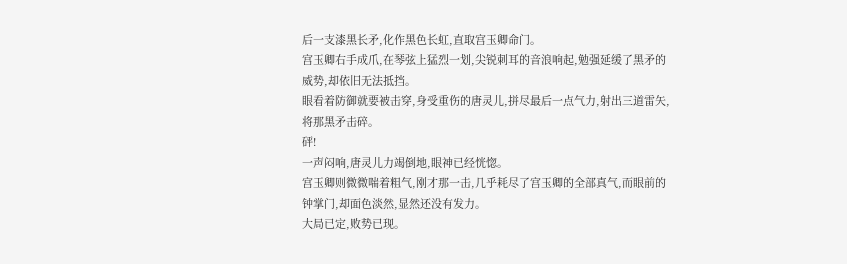后一支漆黑长矛,化作黑色长虹,直取宫玉卿命门。
宫玉卿右手成爪,在琴弦上猛烈一划,尖锐刺耳的音浪响起,勉强延缓了黑矛的威势,却依旧无法抵挡。
眼看着防御就要被击穿,身受重伤的唐灵儿,拼尽最后一点气力,射出三道雷矢,将那黑矛击碎。
砰!
一声闷响,唐灵儿力竭倒地,眼神已经恍惚。
宫玉卿则微微喘着粗气,刚才那一击,几乎耗尽了宫玉卿的全部真气,而眼前的钟掌门,却面色淡然,显然还没有发力。
大局已定,败势已现。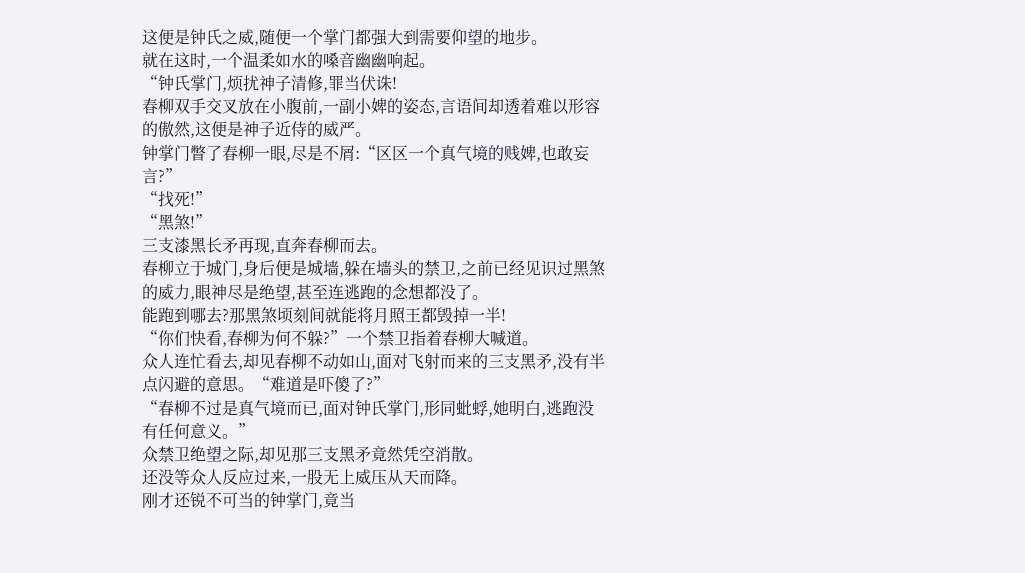这便是钟氏之威,随便一个掌门都强大到需要仰望的地步。
就在这时,一个温柔如水的嗓音幽幽响起。
“钟氏掌门,烦扰神子清修,罪当伏诛!
春柳双手交叉放在小腹前,一副小婢的姿态,言语间却透着难以形容的傲然,这便是神子近侍的威严。
钟掌门瞥了春柳一眼,尽是不屑:“区区一个真气境的贱婢,也敢妄言?”
“找死!”
“黑煞!”
三支漆黑长矛再现,直奔春柳而去。
春柳立于城门,身后便是城墙,躲在墙头的禁卫,之前已经见识过黑煞的威力,眼神尽是绝望,甚至连逃跑的念想都没了。
能跑到哪去?那黑煞顷刻间就能将月照王都毁掉一半!
“你们快看,春柳为何不躲?”一个禁卫指着春柳大喊道。
众人连忙看去,却见春柳不动如山,面对飞射而来的三支黑矛,没有半点闪避的意思。“难道是吓傻了?”
“春柳不过是真气境而已,面对钟氏掌门,形同蚍蜉,她明白,逃跑没有任何意义。”
众禁卫绝望之际,却见那三支黑矛竟然凭空消散。
还没等众人反应过来,一股无上威压从天而降。
刚才还锐不可当的钟掌门,竟当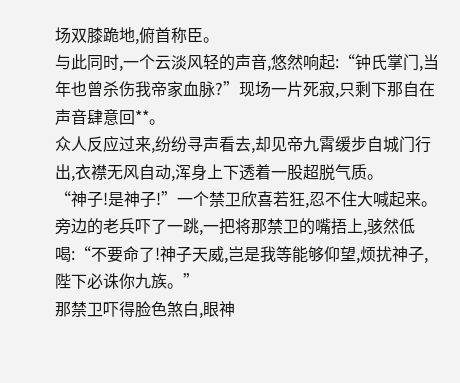场双膝跪地,俯首称臣。
与此同时,一个云淡风轻的声音,悠然响起:“钟氏掌门,当年也曾杀伤我帝家血脉?”现场一片死寂,只剩下那自在声音肆意回**。
众人反应过来,纷纷寻声看去,却见帝九霄缓步自城门行出,衣襟无风自动,浑身上下透着一股超脱气质。
“神子!是神子!”一个禁卫欣喜若狂,忍不住大喊起来。
旁边的老兵吓了一跳,一把将那禁卫的嘴捂上,骇然低喝:“不要命了!神子天威,岂是我等能够仰望,烦扰神子,陛下必诛你九族。”
那禁卫吓得脸色煞白,眼神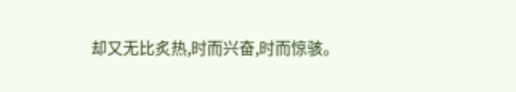却又无比炙热,时而兴奋,时而惊骇。